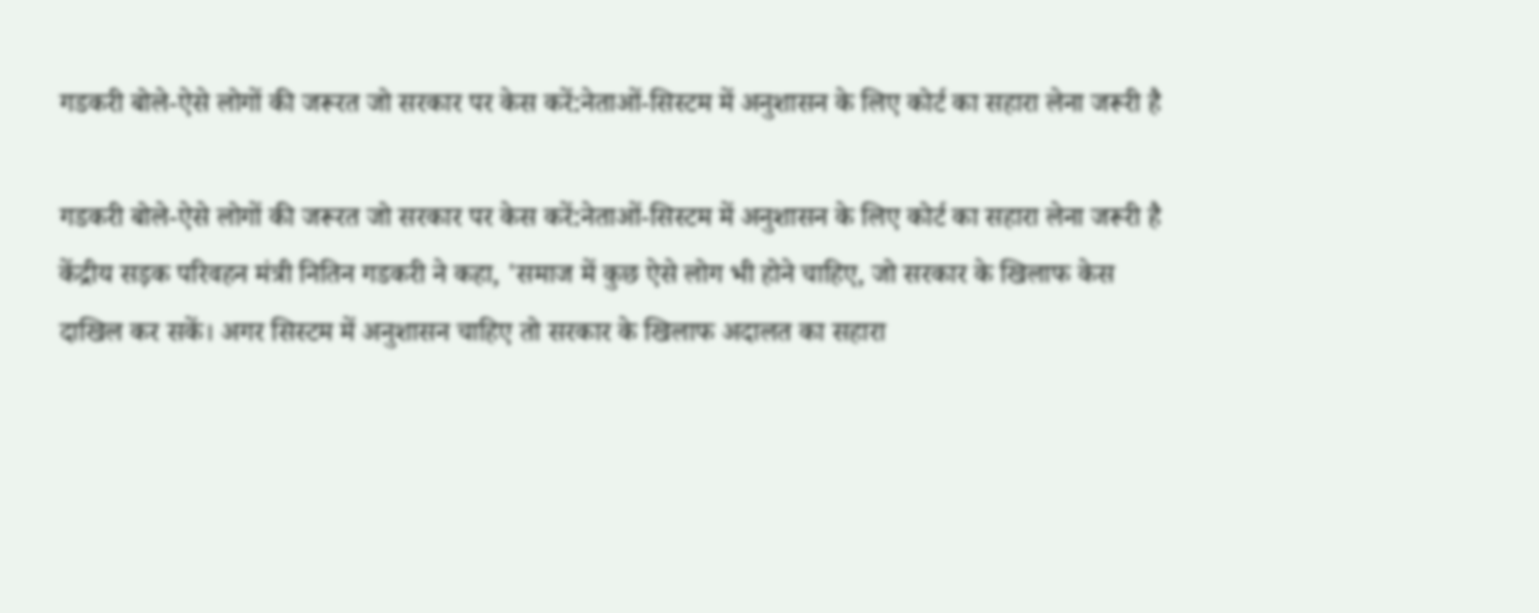गडकरी बोले-ऐसे लोगों की जरूरत जो सरकार पर केस करें:नेताओं-सिस्टम में अनुशासन के लिए कोर्ट का सहारा लेना जरूरी है

गडकरी बोले-ऐसे लोगों की जरूरत जो सरकार पर केस करें:नेताओं-सिस्टम में अनुशासन के लिए कोर्ट का सहारा लेना जरूरी है
केंद्रीय सड़क परिवहन मंत्री नितिन गडकरी ने कहा, 'समाज में कुछ ऐसे लोग भी होने चाहिए, जो सरकार के खिलाफ केस दाखिल कर सकें। अगर सिस्टम में अनुशासन चाहिए तो सरकार के खिलाफ अदालत का सहारा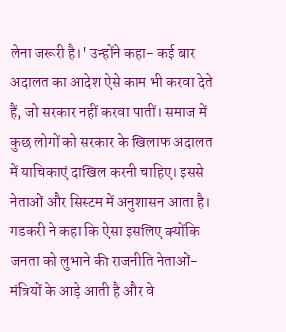लेना जरूरी है।' उन्होंने कहा- कई बार अदालत का आदेश ऐसे काम भी करवा देते हैं, जो सरकार नहीं करवा पातीं। समाज में कुछ लोगों को सरकार के खिलाफ अदालत में याचिकाएं दाखिल करनी चाहिए। इससे नेताओं और सिस्टम में अनुशासन आता है। गडकरी ने कहा कि ऐसा इसलिए क्योंकि जनता को लुभाने की राजनीति नेताओं-मंत्रियों के आड़े आती है और वे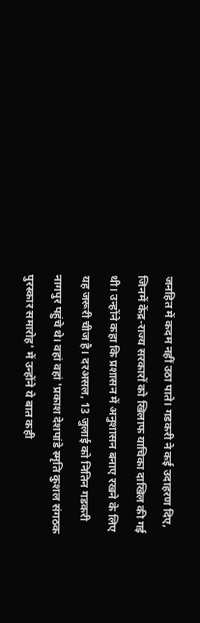जनहित में कदम नहीं उठा पाते। गडकरी ने कई उदाहरण दिए, जिनमें केंद्र-राज्य सरकारों को खिलाफ याचिका दाखिल की गई थी। उन्होंने कहा कि प्रशासन में अनुशासन बनाए रखने के लिए यह जरूरी चीज है। दरअसल, 13 जुलाई को नितिन गडकरी नागपुर पहुंचे थे। वहां वहां 'प्रकाश देशपांडे स्मृति कुशल संगठक पुरस्कार समारोह' में उन्होंने ये बात कही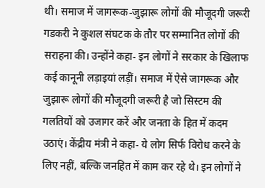थी। समाज में जागरूक-जुझारू लोगों की मौजूदगी जरूरी गडकरी ने कुशल संघटक के तौर पर सम्मानित लोगों की सराहना की। उन्होंने कहा- इन लोगों ने सरकार के खिलाफ कई कानूनी लड़ाइयां लड़ीं। समाज में ऐसे जागरूक और जुझारू लोगों की मौजूदगी जरूरी है जो सिस्टम की गलतियों को उजागर करें और जनता के हित में कदम उठाएं। केंद्रीय मंत्री ने कहा- ये लोग सिर्फ विरोध करने के लिए नहीं, बल्कि जनहित में काम कर रहे थे। इन लोगों ने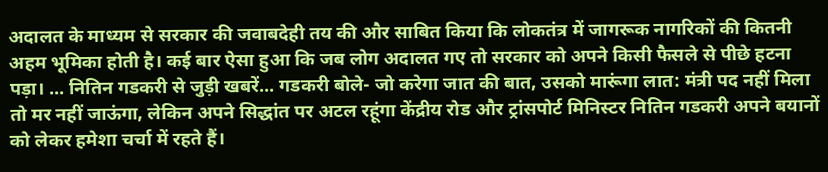अदालत के माध्यम से सरकार की जवाबदेही तय की और साबित किया कि लोकतंत्र में जागरूक नागरिकों की कितनी अहम भूमिका होती है। कई बार ऐसा हुआ कि जब लोग अदालत गए तो सरकार को अपने किसी फैसले से पीछे हटना पड़ा। ... नितिन गडकरी से जुड़ी खबरें... गडकरी बोले- जो करेगा जात की बात, उसको मारूंगा लात: मंत्री पद नहीं मिला तो मर नहीं जाऊंगा, लेकिन अपने सिद्धांत पर अटल रहूंगा केंद्रीय रोड और ट्रांसपोर्ट मिनिस्टर नितिन गडकरी अपने बयानों को लेकर हमेशा चर्चा में रहते हैं।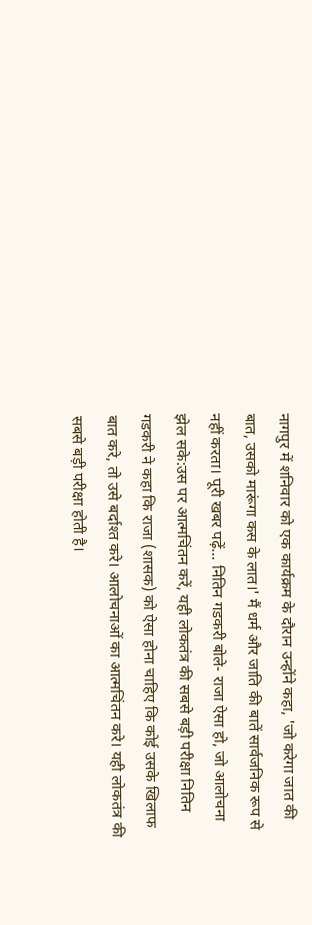नागपुर में शनिवार को एक कार्यक्रम के दौरान उन्होंने कहा, 'जो करेगा जात की बात, उसको मारूंगा कस के लात।' मैं धर्म और जाति की बातें सार्वजनिक रूप से नहीं करता। पूरी खबर पढ़ें... नितिन गडकरी बोले- राजा ऐसा हो, जो आलोचना झेल सके:उस पर आत्मचिंतन करें, यही लोकतंत्र की सबसे बड़ी परीक्षा नितिन गडकरी ने कहा कि राजा (शासक) को ऐसा होना चाहिए कि कोई उसके खिलाफ बात करे, तो उसे बर्दाश्त करे। आलोचनाओं का आत्मचिंतन करे। यही लोकतंत्र की सबसे बड़ी परीक्षा होती है।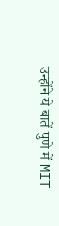उन्होंने ये बातें पुणे में MIT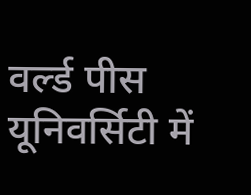वर्ल्ड पीस यूनिवर्सिटी में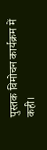पुस्तक विमोचन कार्यक्रम में कही।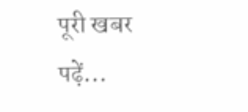पूरी खबर पढ़ें...